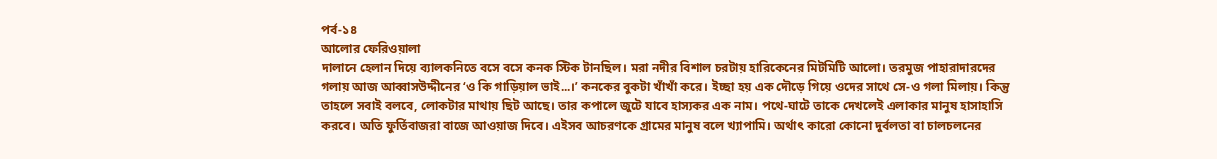পর্ব-১৪
আলোর ফেরিওয়ালা
দালানে হেলান দিয়ে ব্যালকনিতে বসে বসে কনক স্টিক টানছিল। মরা নদীর বিশাল চরটায় হারিকেনের মিটমিটি আলো। তরমুজ পাহারাদারদের গলায় আজ আব্বাসউদ্দীনের ‘ও কি গাড়িয়াল ভাই...।’ কনকের বুকটা খাঁখাঁ করে। ইচ্ছা হয় এক দৌড়ে গিয়ে ওদের সাথে সে-ও গলা মিলায়। কিন্তু তাহলে সবাই বলবে, লোকটার মাথায় ছিট আছে। তার কপালে জুটে যাবে হাস্যকর এক নাম। পথে-ঘাটে তাকে দেখলেই এলাকার মানুষ হাসাহাসি করবে। অতি ফুর্তিবাজরা বাজে আওয়াজ দিবে। এইসব আচরণকে গ্রামের মানুষ বলে খ্যাপামি। অর্থাৎ কারো কোনো দুর্বলতা বা চালচলনের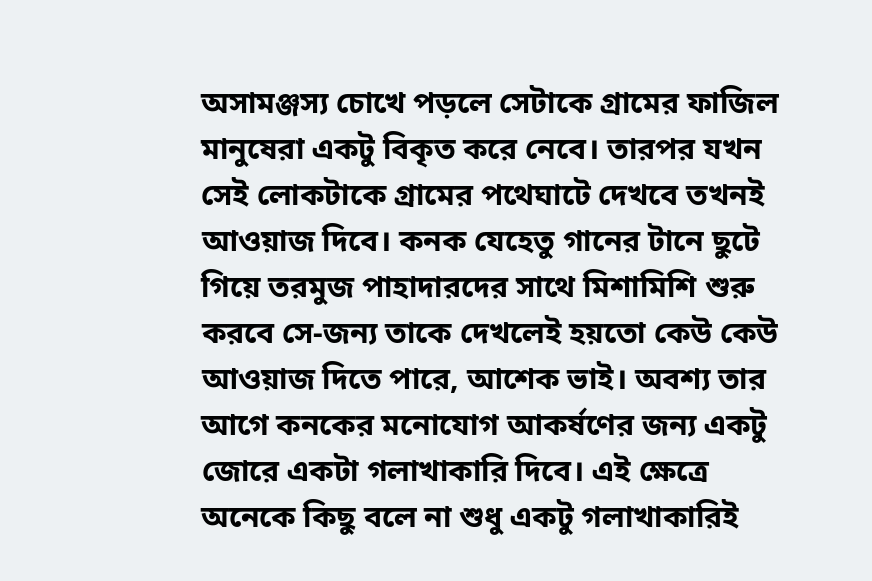অসামঞ্জস্য চোখে পড়লে সেটাকে গ্রামের ফাজিল মানুষেরা একটু বিকৃত করে নেবে। তারপর যখন সেই লোকটাকে গ্রামের পথেঘাটে দেখবে তখনই আওয়াজ দিবে। কনক যেহেতু গানের টানে ছুটে গিয়ে তরমুজ পাহাদারদের সাথে মিশামিশি শুরু করবে সে-জন্য তাকে দেখলেই হয়তো কেউ কেউ আওয়াজ দিতে পারে, আশেক ভাই। অবশ্য তার আগে কনকের মনোযোগ আকর্ষণের জন্য একটু জোরে একটা গলাখাকারি দিবে। এই ক্ষেত্রে অনেকে কিছু বলে না শুধু একটু গলাখাকারিই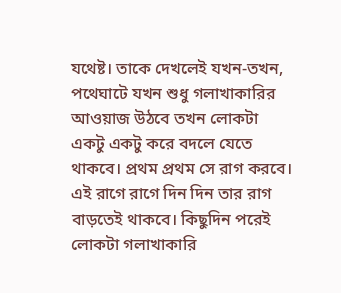যথেষ্ট। তাকে দেখলেই যখন-তখন, পথেঘাটে যখন শুধু গলাখাকারির আওয়াজ উঠবে তখন লোকটা একটু একটু করে বদলে যেতে থাকবে। প্রথম প্রথম সে রাগ করবে। এই রাগে রাগে দিন দিন তার রাগ বাড়তেই থাকবে। কিছুদিন পরেই লোকটা গলাখাকারি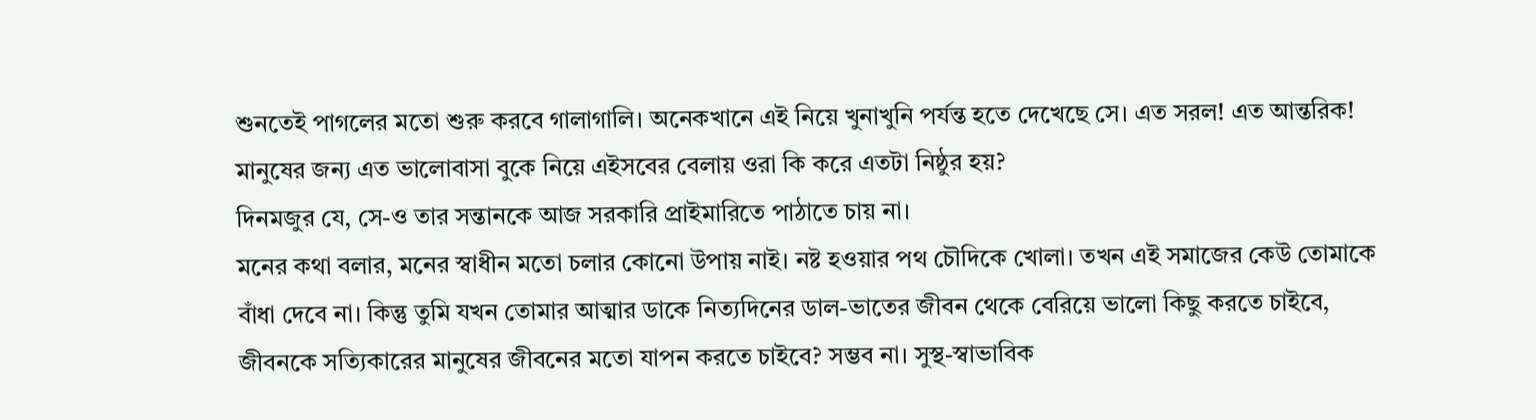শুনতেই পাগলের মতো শুরু করবে গালাগালি। অনেকখানে এই নিয়ে খুনাখুনি পর্যন্ত হতে দেখেছে সে। এত সরল! এত আন্তরিক! মানুষের জন্য এত ভালোবাসা বুকে নিয়ে এইসবের বেলায় ওরা কি করে এতটা নিষ্ঠুর হয়?
দিনমজুর যে, সে-ও তার সন্তানকে আজ সরকারি প্রাইমারিতে পাঠাতে চায় না।
মনের কথা বলার, মনের স্বাধীন মতো চলার কোনো উপায় নাই। নষ্ট হওয়ার পথ চৌদিকে খোলা। তখন এই সমাজের কেউ তোমাকে বাঁধা দেবে না। কিন্তু তুমি যখন তোমার আত্মার ডাকে নিত্যদিনের ডাল-ভাতের জীবন থেকে বেরিয়ে ভালো কিছু করতে চাইবে, জীবনকে সত্যিকারের মানুষের জীবনের মতো যাপন করতে চাইবে? সম্ভব না। সুস্থ-স্বাভাবিক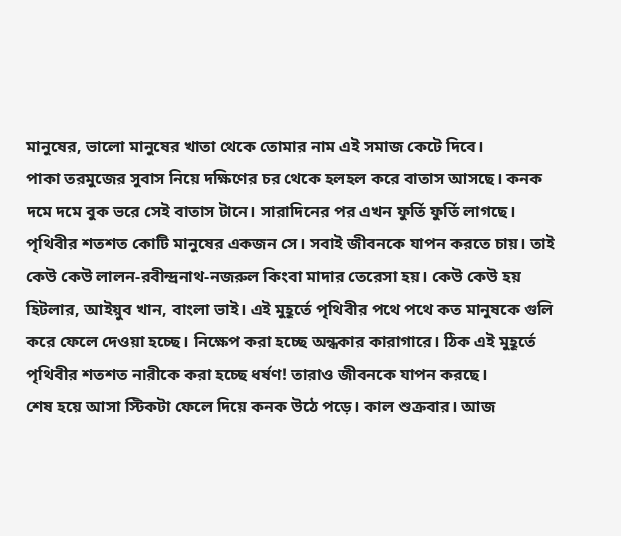মানুষের, ভালো মানুষের খাতা থেকে তোমার নাম এই সমাজ কেটে দিবে।
পাকা তরমুজের সুবাস নিয়ে দক্ষিণের চর থেকে হলহল করে বাতাস আসছে। কনক দমে দমে বুক ভরে সেই বাতাস টানে। সারাদিনের পর এখন ফুর্তি ফুর্তি লাগছে। পৃথিবীর শতশত কোটি মানুষের একজন সে। সবাই জীবনকে যাপন করতে চায়। তাই কেউ কেউ লালন-রবীন্দ্রনাথ-নজরুল কিংবা মাদার তেরেসা হয়। কেউ কেউ হয় হিটলার, আইয়ুব খান, বাংলা ভাই। এই মুহূর্তে পৃথিবীর পথে পথে কত মানুষকে গুলি করে ফেলে দেওয়া হচ্ছে। নিক্ষেপ করা হচ্ছে অন্ধকার কারাগারে। ঠিক এই মুহূর্তে পৃথিবীর শতশত নারীকে করা হচ্ছে ধর্ষণ! তারাও জীবনকে যাপন করছে।
শেষ হয়ে আসা স্টিকটা ফেলে দিয়ে কনক উঠে পড়ে। কাল শুক্রবার। আজ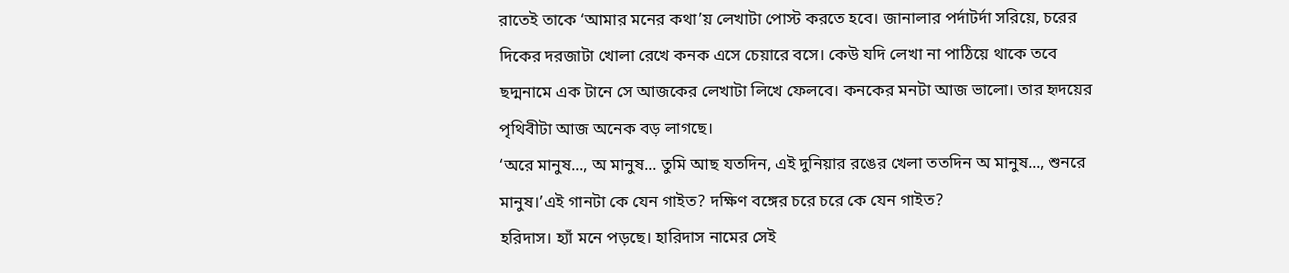রাতেই তাকে ‘আমার মনের কথা’য় লেখাটা পোস্ট করতে হবে। জানালার পর্দাটর্দা সরিয়ে, চরের দিকের দরজাটা খোলা রেখে কনক এসে চেয়ারে বসে। কেউ যদি লেখা না পাঠিয়ে থাকে তবে ছদ্মনামে এক টানে সে আজকের লেখাটা লিখে ফেলবে। কনকের মনটা আজ ভালো। তার হৃদয়ের পৃথিবীটা আজ অনেক বড় লাগছে।
‘অরে মানুষ..., অ মানুষ... তুমি আছ যতদিন, এই দুনিয়ার রঙের খেলা ততদিন অ মানুষ..., শুনরে মানুষ।’এই গানটা কে যেন গাইত? দক্ষিণ বঙ্গের চরে চরে কে যেন গাইত?
হরিদাস। হ্যাঁ মনে পড়ছে। হারিদাস নামের সেই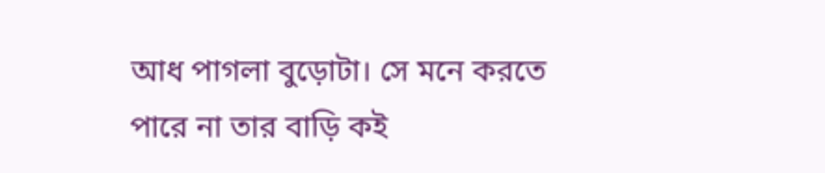আধ পাগলা বুড়োটা। সে মনে করতে পারে না তার বাড়ি কই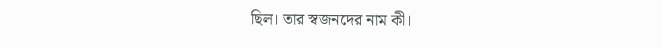ছিল। তার স্বজনদের নাম কী।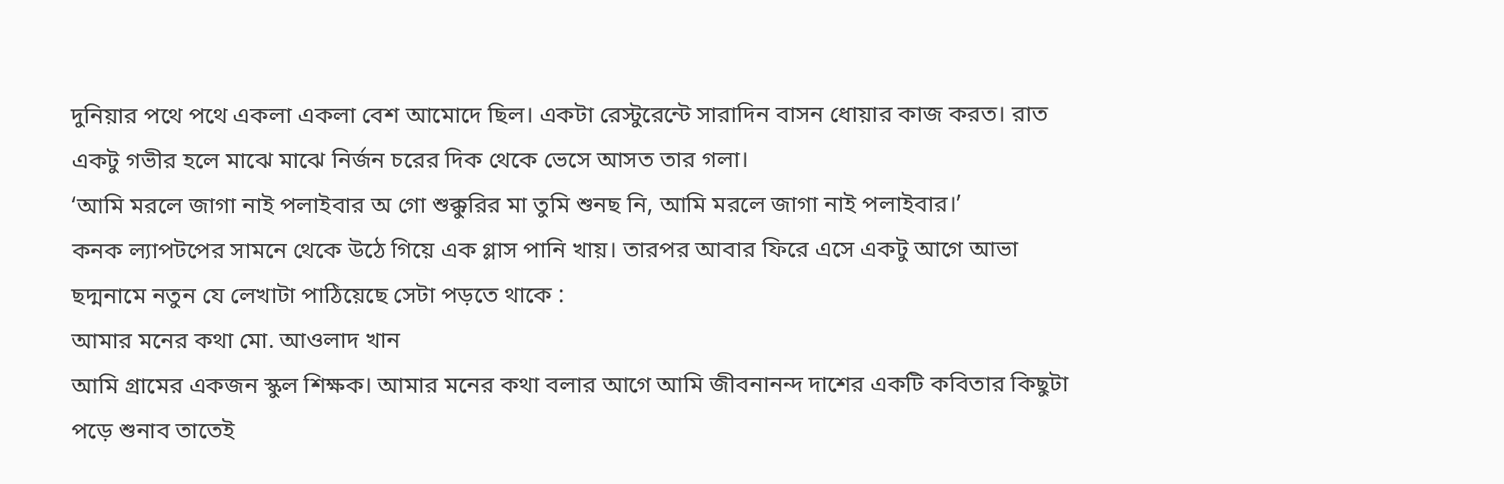দুনিয়ার পথে পথে একলা একলা বেশ আমোদে ছিল। একটা রেস্টুরেন্টে সারাদিন বাসন ধোয়ার কাজ করত। রাত একটু গভীর হলে মাঝে মাঝে নির্জন চরের দিক থেকে ভেসে আসত তার গলা।
‘আমি মরলে জাগা নাই পলাইবার অ গো শুক্কুরির মা তুমি শুনছ নি, আমি মরলে জাগা নাই পলাইবার।’
কনক ল্যাপটপের সামনে থেকে উঠে গিয়ে এক গ্লাস পানি খায়। তারপর আবার ফিরে এসে একটু আগে আভা ছদ্মনামে নতুন যে লেখাটা পাঠিয়েছে সেটা পড়তে থাকে :
আমার মনের কথা মো. আওলাদ খান
আমি গ্রামের একজন স্কুল শিক্ষক। আমার মনের কথা বলার আগে আমি জীবনানন্দ দাশের একটি কবিতার কিছুটা পড়ে শুনাব তাতেই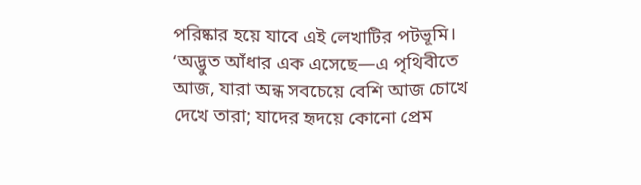পরিষ্কার হয়ে যাবে এই লেখাটির পটভূমি।
‘অদ্ভুত আঁধার এক এসেছে—এ পৃথিবীতে আজ, যারা অন্ধ সবচেয়ে বেশি আজ চোখে দেখে তারা; যাদের হৃদয়ে কোনো প্রেম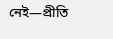নেই—প্রীতি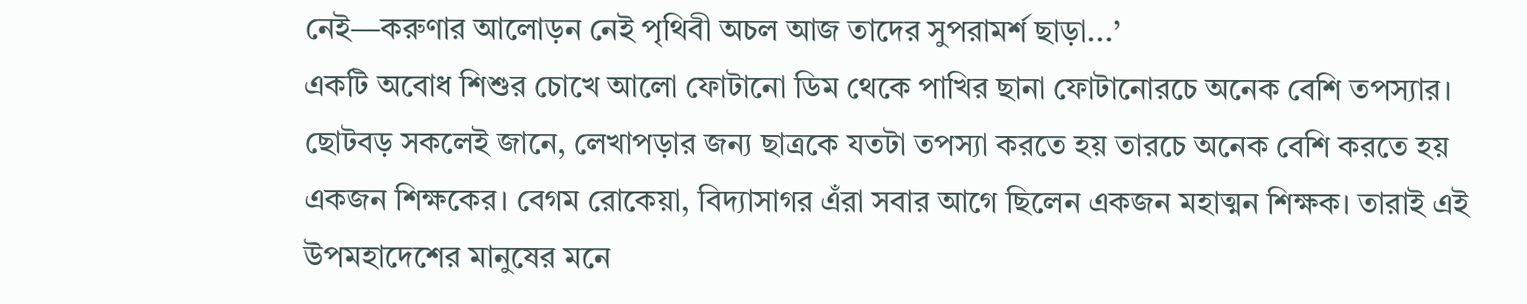নেই—করুণার আলোড়ন নেই পৃথিবী অচল আজ তাদের সুপরামর্শ ছাড়া...’
একটি অবোধ শিশুর চোখে আলো ফোটানো ডিম থেকে পাখির ছানা ফোটানোরচে অনেক বেশি তপস্যার। ছোটবড় সকলেই জানে, লেখাপড়ার জন্য ছাত্রকে যতটা তপস্যা করতে হয় তারচে অনেক বেশি করতে হয় একজন শিক্ষকের। বেগম রোকেয়া, বিদ্যাসাগর এঁরা সবার আগে ছিলেন একজন মহাত্মন শিক্ষক। তারাই এই উপমহাদেশের মানুষের মনে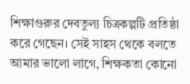শিক্ষাগুরুর দেবতুল্য চিত্রকল্পটি প্রতিষ্ঠা করে গেছেন। সেই সাহস থেকে বলতে আমার ভালো লাগে, শিক্ষকতা কোনো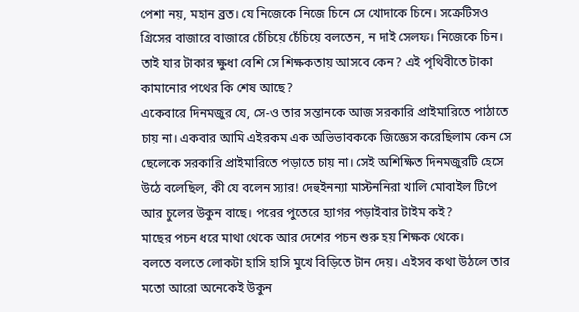পেশা নয়, মহান ব্রত। যে নিজেকে নিজে চিনে সে খোদাকে চিনে। সক্রেটিসও গ্রিসের বাজারে বাজারে চেঁচিয়ে চেঁচিয়ে বলতেন, ন দাই সেলফ। নিজেকে চিন। তাই যার টাকার ক্ষুধা বেশি সে শিক্ষকতায় আসবে কেন? এই পৃথিবীতে টাকা কামানোর পথের কি শেষ আছে?
একেবারে দিনমজুর যে, সে-ও তার সন্তানকে আজ সরকারি প্রাইমারিতে পাঠাতে চায় না। একবার আমি এইরকম এক অভিভাবককে জিজ্ঞেস করেছিলাম কেন সে ছেলেকে সরকারি প্রাইমারিতে পড়াতে চায় না। সেই অশিক্ষিত দিনমজুরটি হেসে উঠে বলেছিল, কী যে বলেন স্যার! দেহুইনন্যা মাস্টননিরা খালি মোবাইল টিপে আর চুলের উকুন বাছে। পরের পুতেরে হ্যাগর পড়াইবার টাইম কই?
মাছের পচন ধরে মাথা থেকে আর দেশের পচন শুরু হয় শিক্ষক থেকে।
বলতে বলতে লোকটা হাসি হাসি মুখে বিড়িতে টান দেয়। এইসব কথা উঠলে তার মতো আরো অনেকেই উকুন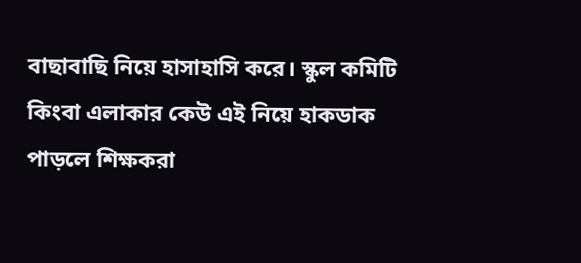বাছাবাছি নিয়ে হাসাহাসি করে। স্কুল কমিটি কিংবা এলাকার কেউ এই নিয়ে হাকডাক পাড়লে শিক্ষকরা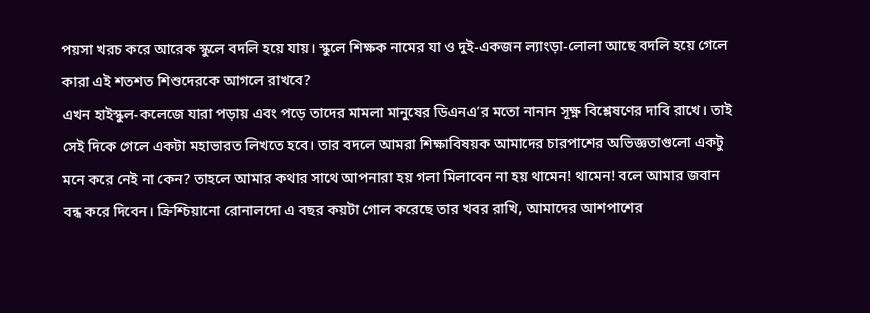পয়সা খরচ করে আরেক স্কুলে বদলি হয়ে যায়। স্কুলে শিক্ষক নামের যা ও দুই-একজন ল্যাংড়া-লোলা আছে বদলি হয়ে গেলে কারা এই শতশত শিশুদেরকে আগলে রাখবে?
এখন হাইস্কুল-কলেজে যারা পড়ায় এবং পড়ে তাদের মামলা মানুষের ডিএনএ’র মতো নানান সূক্ষ্ণ বিশ্লেষণের দাবি রাখে। তাই সেই দিকে গেলে একটা মহাভারত লিখতে হবে। তার বদলে আমরা শিক্ষাবিষয়ক আমাদের চারপাশের অভিজ্ঞতাগুলো একটু মনে করে নেই না কেন? তাহলে আমার কথার সাথে আপনারা হয় গলা মিলাবেন না হয় থামেন! থামেন! বলে আমার জবান বন্ধ করে দিবেন। ক্রিশ্চিয়ানো রোনালদো এ বছর কয়টা গোল করেছে তার খবর রাখি, আমাদের আশপাশের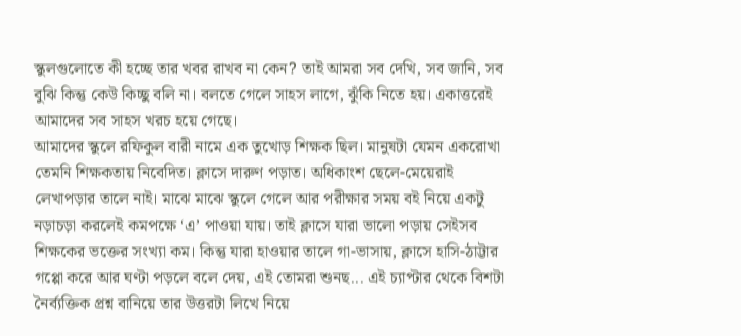স্কুলগুলোতে কী হচ্ছে তার খবর রাখব না কেন? তাই আমরা সব দেখি, সব জানি, সব বুঝি কিন্তু কেউ কিচ্ছু বলি না। বলতে গেলে সাহস লাগে, ঝুঁকি নিতে হয়। একাত্তরেই আমাদের সব সাহস খরচ হয়ে গেছে।
আমাদের স্কুলে রফিকুল বারী নামে এক তুখোড় শিক্ষক ছিল। মানুষটা যেমন একরোখা তেমনি শিক্ষকতায় নিবেদিত। ক্লাসে দারুণ পড়াত। অধিকাংশ ছেলে-মেয়েরাই লেখাপড়ার তালে নাই। মাঝে মাঝে স্কুলে গেলে আর পরীক্ষার সময় বই নিয়ে একটু নড়াচড়া করলেই কমপক্ষে ‘এ’ পাওয়া যায়। তাই ক্লাসে যারা ভালো পড়ায় সেইসব শিক্ষকের ভক্তের সংখ্যা কম। কিন্তু যারা হাওয়ার তালে গা-ভাসায়, ক্লাসে হাসি-ঠাট্টার গপ্পো করে আর ঘণ্টা পড়লে বলে দেয়, এই তোমরা শুনছ... এই চ্যাপ্টার থেকে বিশটা নৈর্ব্যক্তিক প্রশ্ন বানিয়ে তার উত্তরটা লিখে নিয়ে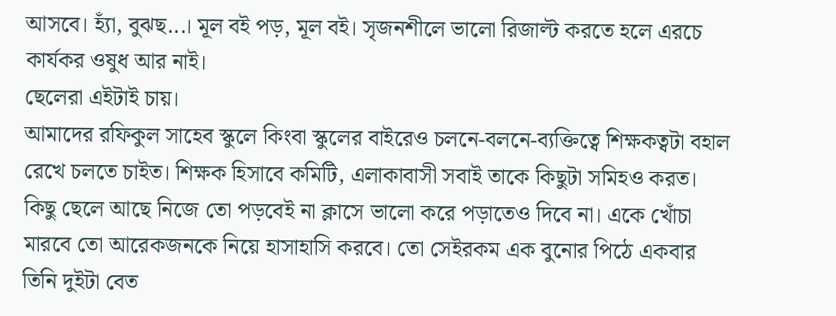আসবে। হ্যাঁ, বুঝছ...। মূল বই পড়, মূল বই। সৃজনশীলে ভালো রিজাল্ট করতে হলে এরচে কার্যকর ওষুধ আর নাই।
ছেলেরা এইটাই চায়।
আমাদের রফিকুল সাহেব স্কুলে কিংবা স্কুলের বাইরেও চলনে-বলনে-ব্যক্তিত্বে শিক্ষকত্বটা বহাল রেখে চলতে চাইত। শিক্ষক হিসাবে কমিটি, এলাকাবাসী সবাই তাকে কিছুটা সমিহও করত। কিছু ছেলে আছে নিজে তো পড়বেই না ক্লাসে ভালো করে পড়াতেও দিবে না। একে খোঁচা মারবে তো আরেকজনকে নিয়ে হাসাহাসি করবে। তো সেইরকম এক বুনোর পিঠে একবার তিনি দুইটা বেত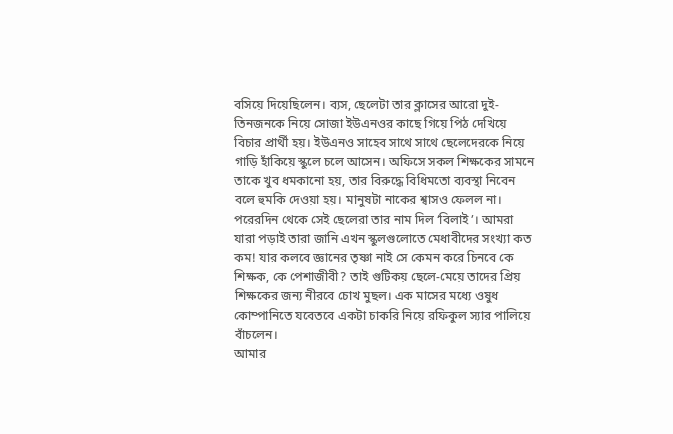বসিয়ে দিয়েছিলেন। ব্যস, ছেলেটা তার ক্লাসের আরো দুই-তিনজনকে নিয়ে সোজা ইউএনওর কাছে গিয়ে পিঠ দেখিয়ে বিচার প্রার্থী হয়। ইউএনও সাহেব সাথে সাথে ছেলেদেরকে নিয়ে গাড়ি হাঁকিয়ে স্কুলে চলে আসেন। অফিসে সকল শিক্ষকের সামনে তাকে খুব ধমকানো হয়, তার বিরুদ্ধে বিধিমতো ব্যবস্থা নিবেন বলে হুমকি দেওয়া হয়। মানুষটা নাকের শ্বাসও ফেলল না। পরেরদিন থেকে সেই ছেলেরা তার নাম দিল ‘বিলাই’। আমরা যারা পড়াই তারা জানি এখন স্কুলগুলোতে মেধাবীদের সংখ্যা কত কম! যার কলবে জ্ঞানের তৃষ্ণা নাই সে কেমন করে চিনবে কে শিক্ষক, কে পেশাজীবী? তাই গুটিকয় ছেলে-মেয়ে তাদের প্রিয় শিক্ষকের জন্য নীরবে চোখ মুছল। এক মাসের মধ্যে ওষুধ কোম্পানিতে যবেতবে একটা চাকরি নিয়ে রফিকুল স্যার পালিয়ে বাঁচলেন।
আমার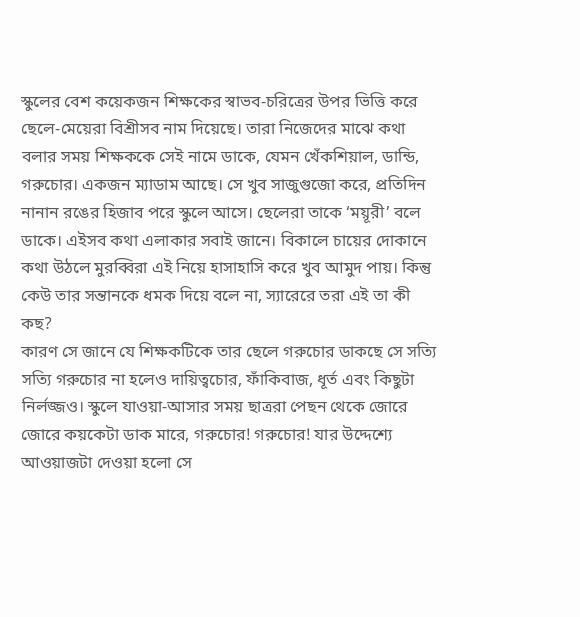স্কুলের বেশ কয়েকজন শিক্ষকের স্বাভব-চরিত্রের উপর ভিত্তি করে ছেলে-মেয়েরা বিশ্রীসব নাম দিয়েছে। তারা নিজেদের মাঝে কথা বলার সময় শিক্ষককে সেই নামে ডাকে, যেমন খেঁকশিয়াল, ডান্ডি, গরুচোর। একজন ম্যাডাম আছে। সে খুব সাজুগুজো করে, প্রতিদিন নানান রঙের হিজাব পরে স্কুলে আসে। ছেলেরা তাকে ‘ময়ূরী’ বলে ডাকে। এইসব কথা এলাকার সবাই জানে। বিকালে চায়ের দোকানে কথা উঠলে মুরব্বিরা এই নিয়ে হাসাহাসি করে খুব আমুদ পায়। কিন্তু কেউ তার সন্তানকে ধমক দিয়ে বলে না, স্যারেরে তরা এই তা কী কছ?
কারণ সে জানে যে শিক্ষকটিকে তার ছেলে গরুচোর ডাকছে সে সত্যি সত্যি গরুচোর না হলেও দায়িত্বচোর, ফাঁকিবাজ, ধূর্ত এবং কিছুটা নির্লজ্জও। স্কুলে যাওয়া-আসার সময় ছাত্ররা পেছন থেকে জোরে জোরে কয়কেটা ডাক মারে, গরুচোর! গরুচোর! যার উদ্দেশ্যে আওয়াজটা দেওয়া হলো সে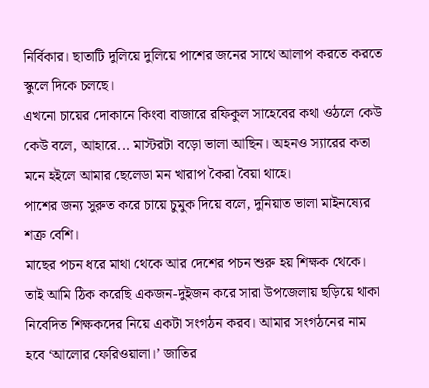নির্বিকার। ছাতাটি দুলিয়ে দুলিয়ে পাশের জনের সাথে আলাপ করতে করতে স্কুলে দিকে চলছে।
এখনো চায়ের দোকানে কিংবা বাজারে রফিকুল সাহেবের কথা ওঠলে কেউ কেউ বলে, আহারে... মাস্টরটা বড়ো ভালা আছিন। অহনও স্যারের কতা মনে হইলে আমার ছেলেডা মন খারাপ কৈরা বৈয়া থাহে।
পাশের জন্য সুরুত করে চায়ে চুমুক দিয়ে বলে, দুনিয়াত ভালা মাইনষ্যের শত্রু বেশি।
মাছের পচন ধরে মাথা থেকে আর দেশের পচন শুরু হয় শিক্ষক থেকে। তাই আমি ঠিক করেছি একজন-দুইজন করে সারা উপজেলায় ছড়িয়ে থাকা নিবেদিত শিক্ষকদের নিয়ে একটা সংগঠন করব। আমার সংগঠনের নাম হবে ‘আলোর ফেরিওয়ালা।’ জাতির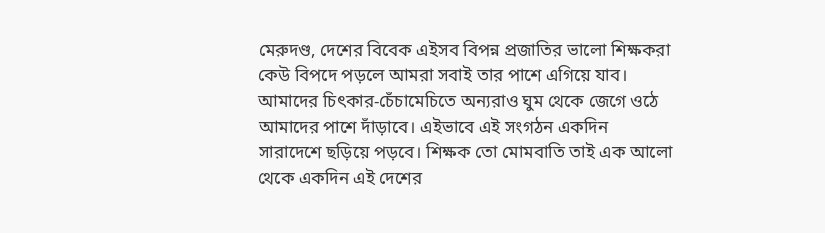মেরুদণ্ড, দেশের বিবেক এইসব বিপন্ন প্রজাতির ভালো শিক্ষকরা কেউ বিপদে পড়লে আমরা সবাই তার পাশে এগিয়ে যাব। আমাদের চিৎকার-চেঁচামেচিতে অন্যরাও ঘুম থেকে জেগে ওঠে আমাদের পাশে দাঁড়াবে। এইভাবে এই সংগঠন একদিন সারাদেশে ছড়িয়ে পড়বে। শিক্ষক তো মোমবাতি তাই এক আলো থেকে একদিন এই দেশের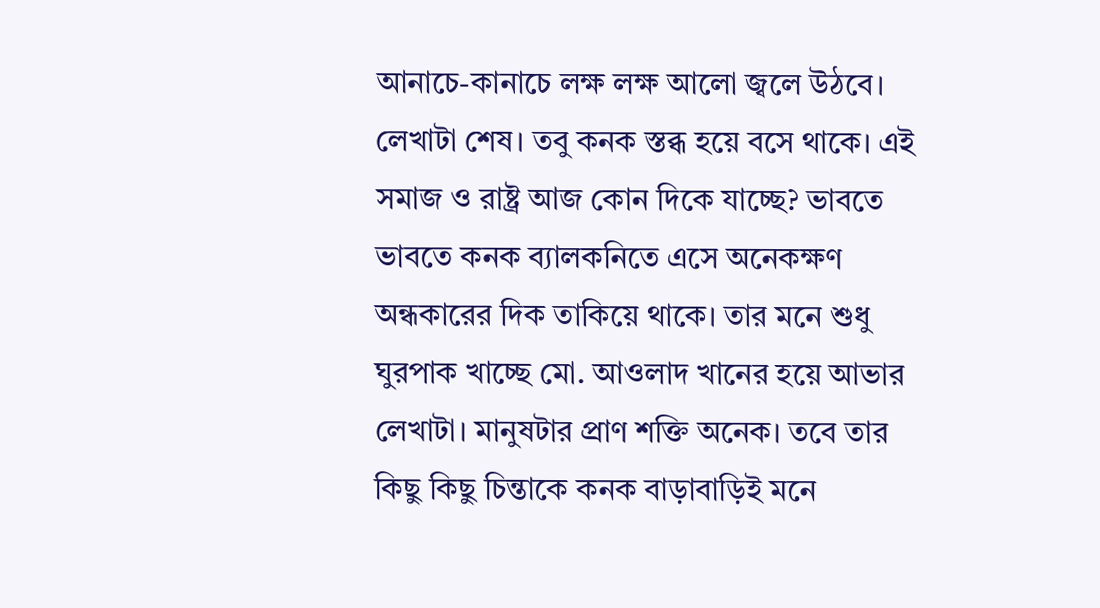আনাচে-কানাচে লক্ষ লক্ষ আলো জ্বলে উঠবে।
লেখাটা শেষ। তবু কনক স্তব্ধ হয়ে বসে থাকে। এই সমাজ ও রাষ্ট্র আজ কোন দিকে যাচ্ছে? ভাবতে ভাবতে কনক ব্যালকনিতে এসে অনেকক্ষণ অন্ধকারের দিক তাকিয়ে থাকে। তার মনে শুধু ঘুরপাক খাচ্ছে মো. আওলাদ খানের হয়ে আভার লেখাটা। মানুষটার প্রাণ শক্তি অনেক। তবে তার কিছু কিছু চিন্তাকে কনক বাড়াবাড়িই মনে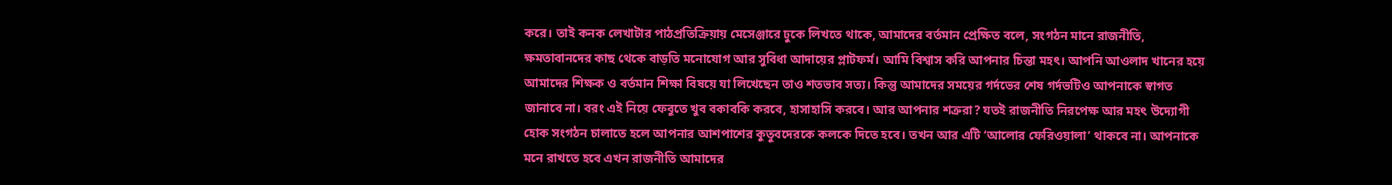করে। তাই কনক লেখাটার পাঠপ্রতিক্রিয়ায় মেসেঞ্জারে ঢুকে লিখতে থাকে, আমাদের বর্তমান প্রেক্ষিত বলে, সংগঠন মানে রাজনীতি, ক্ষমতাবানদের কাছ থেকে বাড়তি মনোযোগ আর সুবিধা আদায়ের প্লাটফর্ম। আমি বিশ্বাস করি আপনার চিন্তা মহৎ। আপনি আওলাদ খানের হয়ে আমাদের শিক্ষক ও বর্তমান শিক্ষা বিষয়ে যা লিখেছেন তাও শতভাব সত্য। কিন্তু আমাদের সময়ের গর্দভের শেষ গর্দভটিও আপনাকে স্বাগত জানাবে না। বরং এই নিয়ে ফেবুতে খুব বকাবকি করবে, হাসাহাসি করবে। আর আপনার শত্রুরা? যতই রাজনীতি নিরপেক্ষ আর মহৎ উদ্যোগী হোক সংগঠন চালাতে হলে আপনার আশপাশের কুতুবদেরকে কলকে দিতে হবে। তখন আর এটি ‘আলোর ফেরিওয়ালা’ থাকবে না। আপনাকে মনে রাখতে হবে এখন রাজনীতি আমাদের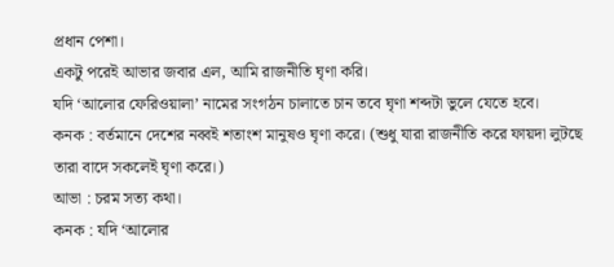প্রধান পেশা।
একটু পরেই আভার জবার এল, আমি রাজনীতি ঘৃণা করি।
যদি ‘আলোর ফেরিওয়ালা’ নামের সংগঠন চালাতে চান তবে ঘৃণা শব্দটা ভুলে যেতে হবে।
কনক : বর্তমানে দেশের নব্বই শতাংশ মানুষও ঘৃণা করে। (শুধু যারা রাজনীতি করে ফায়দা লুটছে তারা বাদে সকলেই ঘৃণা করে।)
আভা : চরম সত্য কথা।
কনক : যদি ‘আলোর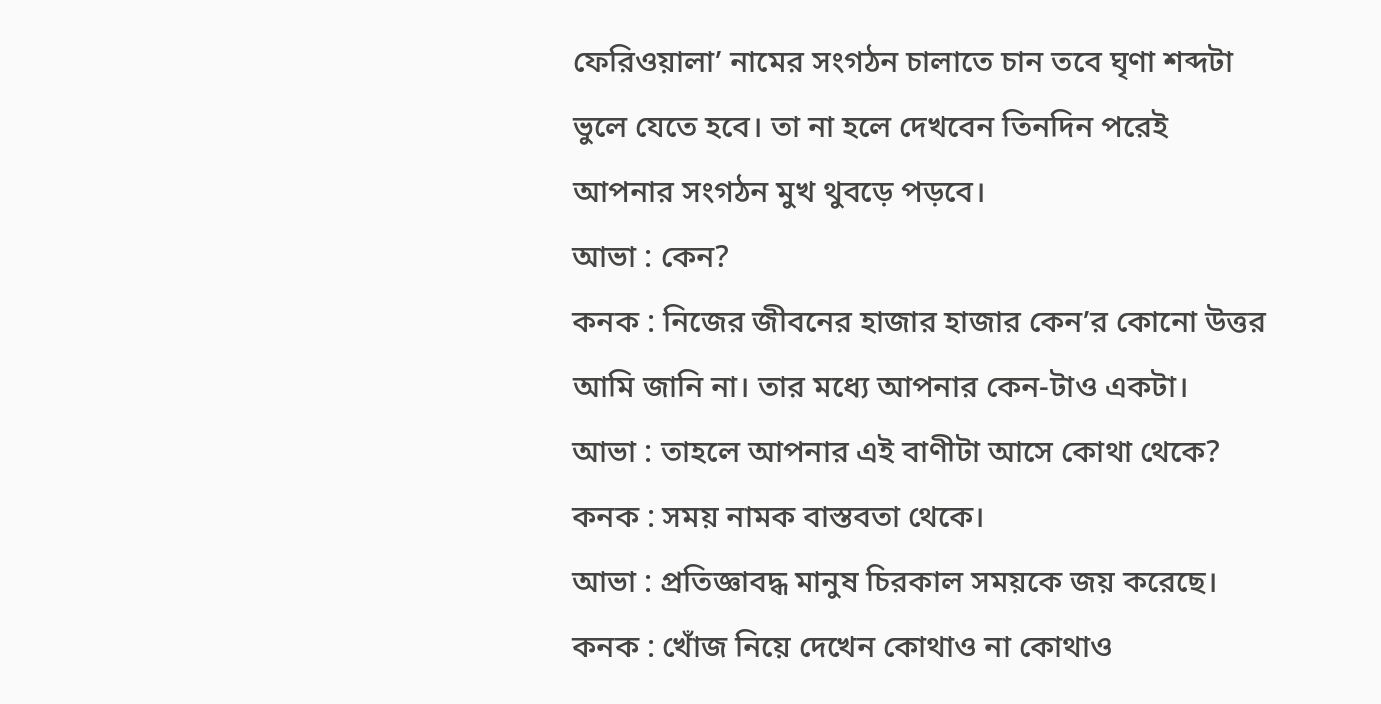ফেরিওয়ালা’ নামের সংগঠন চালাতে চান তবে ঘৃণা শব্দটা ভুলে যেতে হবে। তা না হলে দেখবেন তিনদিন পরেই আপনার সংগঠন মুখ থুবড়ে পড়বে।
আভা : কেন?
কনক : নিজের জীবনের হাজার হাজার কেন’র কোনো উত্তর আমি জানি না। তার মধ্যে আপনার কেন-টাও একটা।
আভা : তাহলে আপনার এই বাণীটা আসে কোথা থেকে?
কনক : সময় নামক বাস্তবতা থেকে।
আভা : প্রতিজ্ঞাবদ্ধ মানুষ চিরকাল সময়কে জয় করেছে।
কনক : খোঁজ নিয়ে দেখেন কোথাও না কোথাও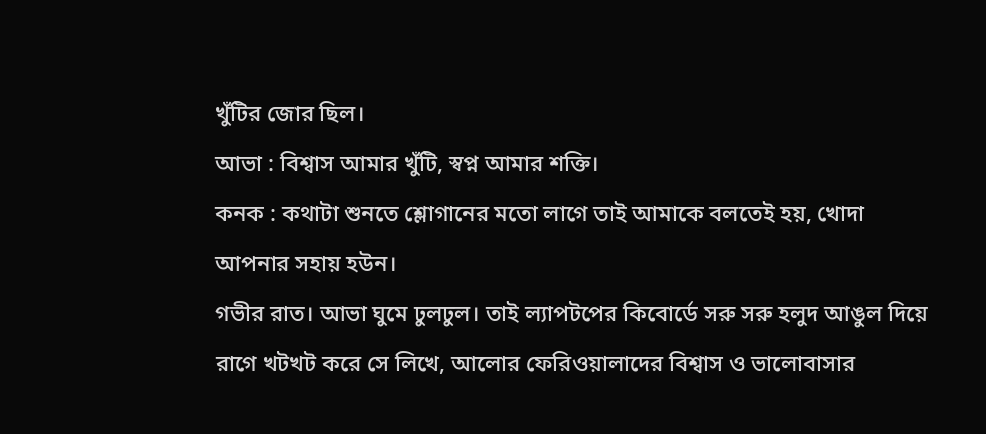খুঁটির জোর ছিল।
আভা : বিশ্বাস আমার খুঁটি, স্বপ্ন আমার শক্তি।
কনক : কথাটা শুনতে শ্লোগানের মতো লাগে তাই আমাকে বলতেই হয়, খোদা আপনার সহায় হউন।
গভীর রাত। আভা ঘুমে ঢুলঢুল। তাই ল্যাপটপের কিবোর্ডে সরু সরু হলুদ আঙুল দিয়ে রাগে খটখট করে সে লিখে, আলোর ফেরিওয়ালাদের বিশ্বাস ও ভালোবাসার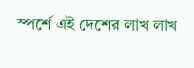স্পর্শে এই দেশের লাখ লাখ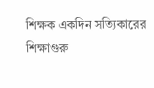শিক্ষক একদিন সত্যিকারের শিক্ষাগুরু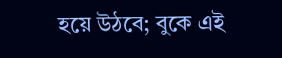হয়ে উঠবে; বুকে এই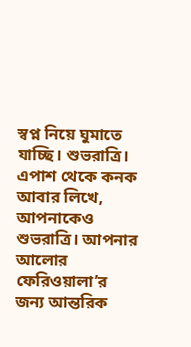স্বপ্ন নিয়ে ঘুমাতে যাচ্ছি। শুভরাত্রি।
এপাশ থেকে কনক আবার লিখে, আপনাকেও শুভরাত্রি। আপনার আলোর ফেরিওয়ালা’র জন্য আন্তরিক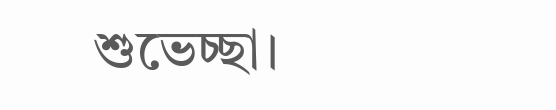শুভেচ্ছা।